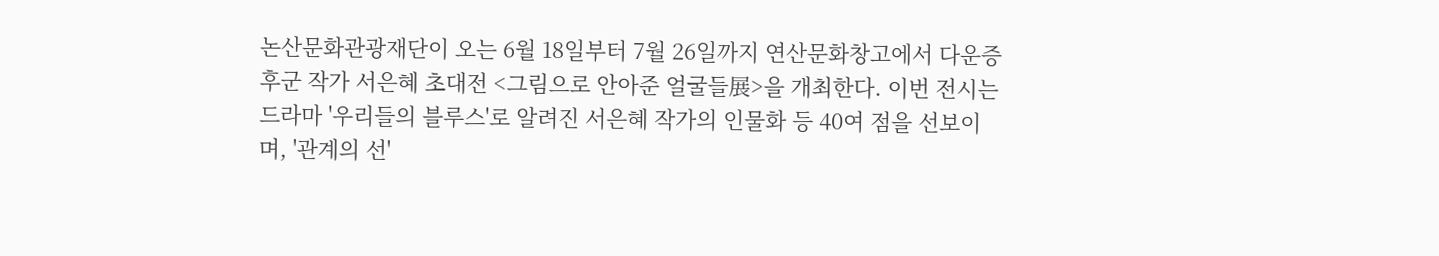논산문화관광재단이 오는 6월 18일부터 7월 26일까지 연산문화창고에서 다운증후군 작가 서은혜 초대전 <그림으로 안아준 얼굴들展>을 개최한다. 이번 전시는 드라마 '우리들의 블루스'로 알려진 서은혜 작가의 인물화 등 40여 점을 선보이며, '관계의 선'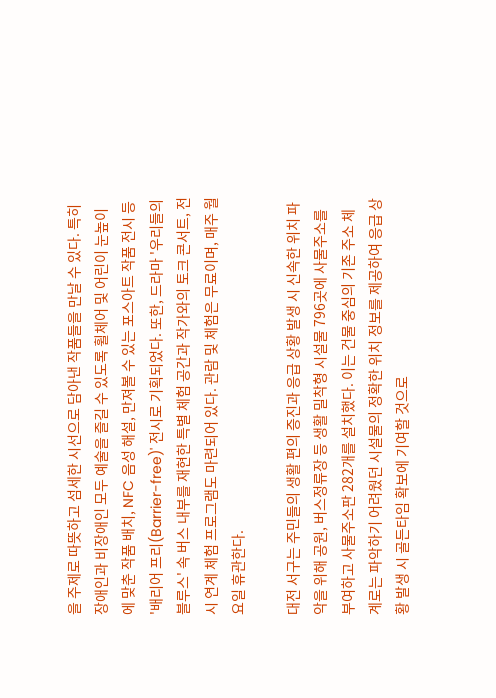을 주제로 따뜻하고 섬세한 시선으로 담아낸 작품들을 만날 수 있다. 특히 장애인과 비장애인 모두 예술을 즐길 수 있도록 휠체어 및 어린이 눈높이에 맞춘 작품 배치, NFC 음성 해설, 만져볼 수 있는 포스아트 작품 전시 등 '배리어 프리(Barrier-free)' 전시로 기획되었다. 또한, 드라마 '우리들의 블루스' 속 버스 내부를 재현한 특별 체험 공간과 작가와의 토크 콘서트, 전시 연계 체험 프로그램도 마련되어 있다. 관람 및 체험은 무료이며, 매주 월요일 휴관한다.

대전 서구는 주민들의 생활 편의 증진과 응급 상황 발생 시 신속한 위치 파악을 위해 공원, 버스정류장 등 생활 밀착형 시설물 796곳에 사물주소를 부여하고 사물주소판 282개를 설치했다. 이는 건물 중심의 기존 주소 체계로는 파악하기 어려웠던 시설물의 정확한 위치 정보를 제공하여 응급 상황 발생 시 골든타임 확보에 기여할 것으로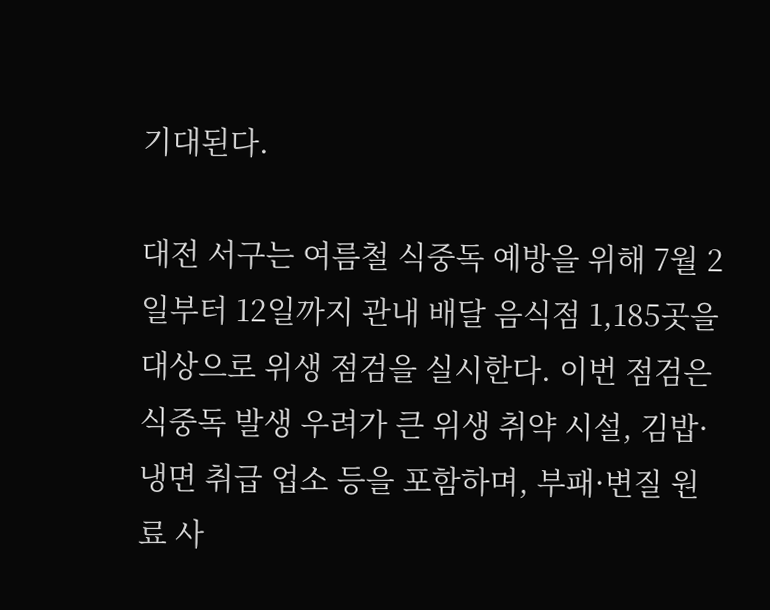기대된다.

대전 서구는 여름철 식중독 예방을 위해 7월 2일부터 12일까지 관내 배달 음식점 1,185곳을 대상으로 위생 점검을 실시한다. 이번 점검은 식중독 발생 우려가 큰 위생 취약 시설, 김밥·냉면 취급 업소 등을 포함하며, 부패·변질 원료 사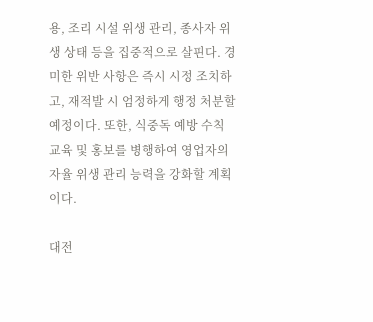용, 조리 시설 위생 관리, 종사자 위생 상태 등을 집중적으로 살핀다. 경미한 위반 사항은 즉시 시정 조치하고, 재적발 시 엄정하게 행정 처분할 예정이다. 또한, 식중독 예방 수칙 교육 및 홍보를 병행하여 영업자의 자율 위생 관리 능력을 강화할 계획이다.

대전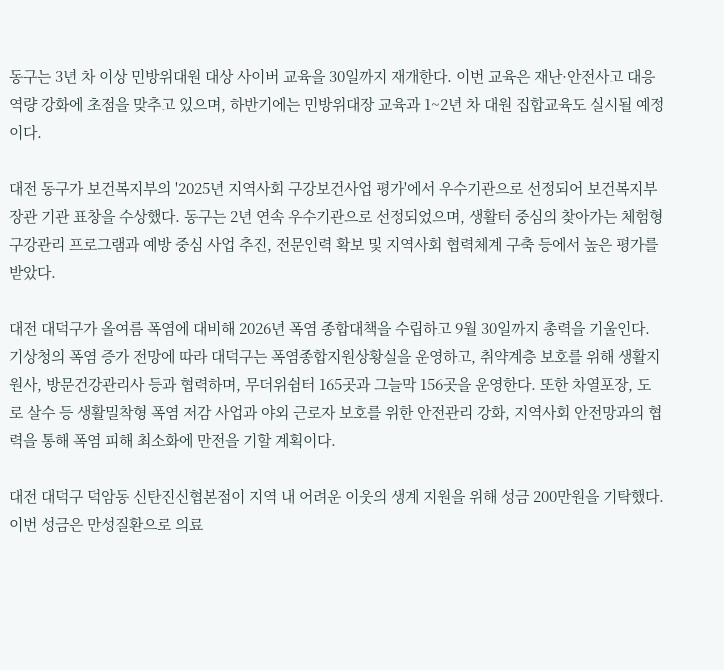동구는 3년 차 이상 민방위대원 대상 사이버 교육을 30일까지 재개한다. 이번 교육은 재난·안전사고 대응 역량 강화에 초점을 맞추고 있으며, 하반기에는 민방위대장 교육과 1~2년 차 대원 집합교육도 실시될 예정이다.

대전 동구가 보건복지부의 '2025년 지역사회 구강보건사업 평가'에서 우수기관으로 선정되어 보건복지부 장관 기관 표창을 수상했다. 동구는 2년 연속 우수기관으로 선정되었으며, 생활터 중심의 찾아가는 체험형 구강관리 프로그램과 예방 중심 사업 추진, 전문인력 확보 및 지역사회 협력체계 구축 등에서 높은 평가를 받았다.

대전 대덕구가 올여름 폭염에 대비해 2026년 폭염 종합대책을 수립하고 9월 30일까지 총력을 기울인다. 기상청의 폭염 증가 전망에 따라 대덕구는 폭염종합지원상황실을 운영하고, 취약계층 보호를 위해 생활지원사, 방문건강관리사 등과 협력하며, 무더위쉼터 165곳과 그늘막 156곳을 운영한다. 또한 차열포장, 도로 살수 등 생활밀착형 폭염 저감 사업과 야외 근로자 보호를 위한 안전관리 강화, 지역사회 안전망과의 협력을 통해 폭염 피해 최소화에 만전을 기할 계획이다.

대전 대덕구 덕암동 신탄진신협본점이 지역 내 어려운 이웃의 생계 지원을 위해 성금 200만원을 기탁했다. 이번 성금은 만성질환으로 의료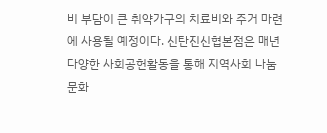비 부담이 큰 취약가구의 치료비와 주거 마련에 사용될 예정이다. 신탄진신협본점은 매년 다양한 사회공헌활동을 통해 지역사회 나눔 문화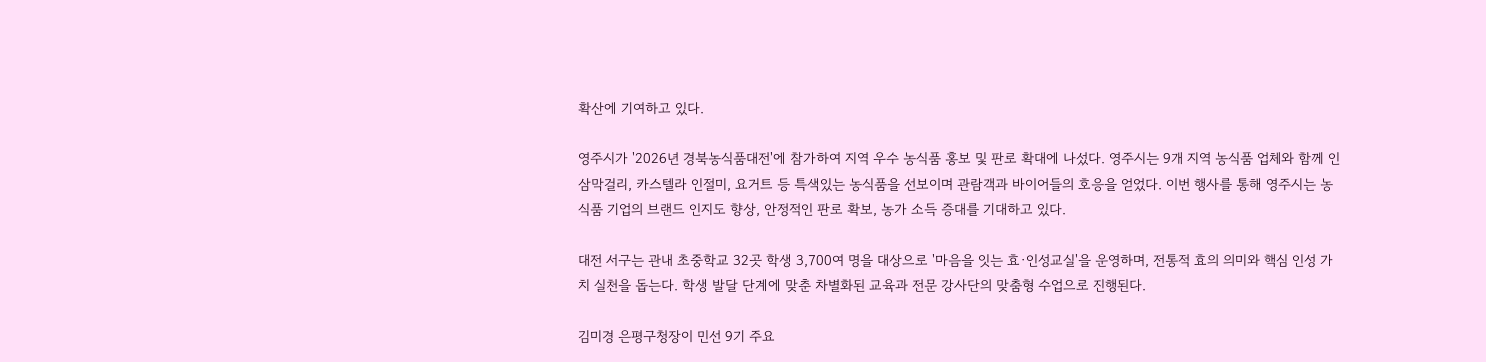확산에 기여하고 있다.

영주시가 '2026년 경북농식품대전'에 참가하여 지역 우수 농식품 홍보 및 판로 확대에 나섰다. 영주시는 9개 지역 농식품 업체와 함께 인삼막걸리, 카스텔라 인절미, 요거트 등 특색있는 농식품을 선보이며 관람객과 바이어들의 호응을 얻었다. 이번 행사를 통해 영주시는 농식품 기업의 브랜드 인지도 향상, 안정적인 판로 확보, 농가 소득 증대를 기대하고 있다.

대전 서구는 관내 초중학교 32곳 학생 3,700여 명을 대상으로 '마음을 잇는 효·인성교실'을 운영하며, 전통적 효의 의미와 핵심 인성 가치 실천을 돕는다. 학생 발달 단계에 맞춘 차별화된 교육과 전문 강사단의 맞춤형 수업으로 진행된다.

김미경 은평구청장이 민선 9기 주요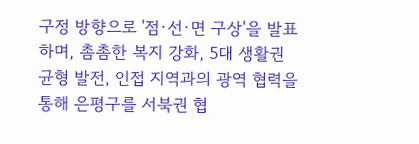구정 방향으로 '점·선·면 구상'을 발표하며, 촘촘한 복지 강화, 5대 생활권 균형 발전, 인접 지역과의 광역 협력을 통해 은평구를 서북권 협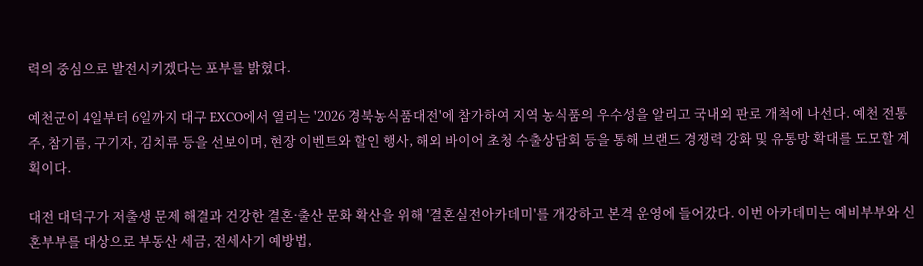력의 중심으로 발전시키겠다는 포부를 밝혔다.

예천군이 4일부터 6일까지 대구 EXCO에서 열리는 '2026 경북농식품대전'에 참가하여 지역 농식품의 우수성을 알리고 국내외 판로 개척에 나선다. 예천 전통주, 참기름, 구기자, 김치류 등을 선보이며, 현장 이벤트와 할인 행사, 해외 바이어 초청 수출상담회 등을 통해 브랜드 경쟁력 강화 및 유통망 확대를 도모할 계획이다.

대전 대덕구가 저출생 문제 해결과 건강한 결혼·출산 문화 확산을 위해 '결혼실전아카데미'를 개강하고 본격 운영에 들어갔다. 이번 아카데미는 예비부부와 신혼부부를 대상으로 부동산 세금, 전세사기 예방법,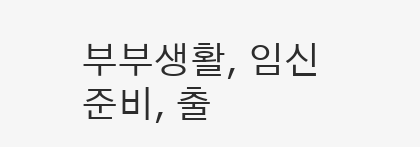부부생활, 임신 준비, 출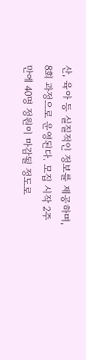산, 육아 등 실질적인 정보를 제공하며, 8회 과정으로 운영된다. 모집 시작 2주 만에 40명 정원이 마감될 정도로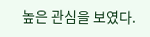높은 관심을 보였다.